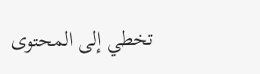تخطي إلى المحتوى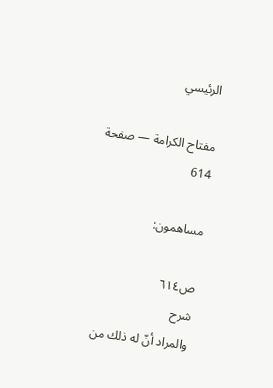الرئيسي

مفتاح الكرامة — صفحة 614

مساهمون:

ص٦١٤
شرح
والمراد أنّ له ذلك من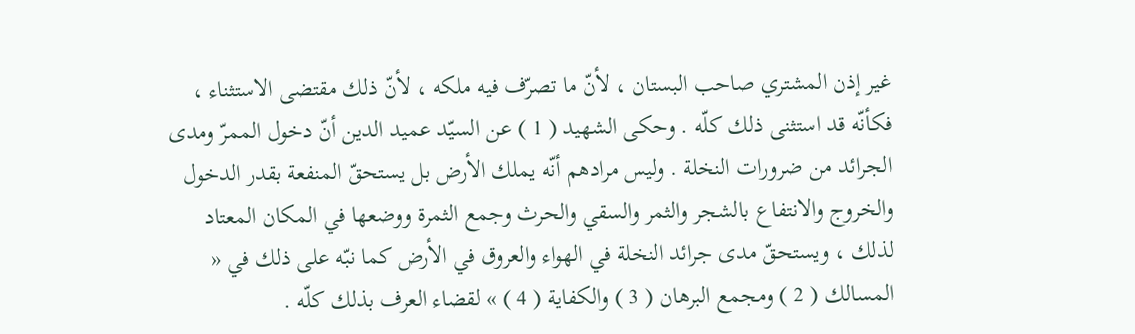غير إذن المشتري صاحب البستان ، لأنّ ما تصرّف فيه ملكه ، لأنّ ذلك مقتضى الاستثناء ، فكأنّه قد استثنى ذلك كلّه . وحكى الشهيد ( 1 ) عن السيّد عميد الدين أنّ دخول الممرّ ومدى الجرائد من ضرورات النخلة . وليس مرادهم أنّه يملك الأرض بل يستحقّ المنفعة بقدر الدخول والخروج والانتفاع بالشجر والثمر والسقي والحرث وجمع الثمرة ووضعها في المكان المعتاد لذلك ، ويستحقّ مدى جرائد النخلة في الهواء والعروق في الأرض كما نبّه على ذلك في « المسالك ( 2 ) ومجمع البرهان ( 3 ) والكفاية ( 4 ) » لقضاء العرف بذلك كلّه .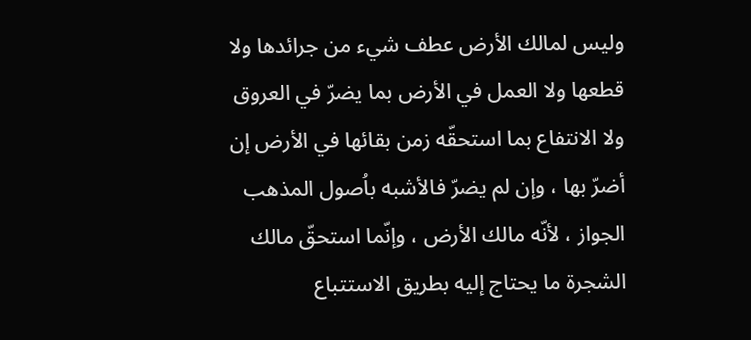وليس لمالك الأرض عطف شيء من جرائدها ولا قطعها ولا العمل في الأرض بما يضرّ في العروق ولا الانتفاع بما استحقّه زمن بقائها في الأرض إن أضرّ بها ، وإن لم يضرّ فالأشبه باُصول المذهب الجواز ، لأنّه مالك الأرض ، وإنّما استحقّ مالك الشجرة ما يحتاج إليه بطريق الاستتباع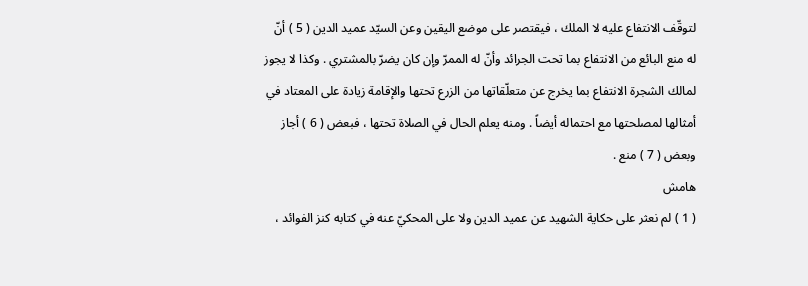لتوقّف الانتفاع عليه لا الملك ، فيقتصر على موضع اليقين وعن السيّد عميد الدين ( 5 ) أنّ له منع البائع من الانتفاع بما تحت الجرائد وأنّ له الممرّ وإن كان يضرّ بالمشتري . وكذا لا يجوز لمالك الشجرة الانتفاع بما يخرج عن متعلّقاتها من الزرع تحتها والإقامة زيادة على المعتاد في أمثالها لمصلحتها مع احتماله أيضاً . ومنه يعلم الحال في الصلاة تحتها ، فبعض ( 6 ) أجاز وبعض ( 7 ) منع .
هامش
( 1 ) لم نعثر على حكاية الشهيد عن عميد الدين ولا على المحكيّ عنه في كتابه كنز الفوائد ،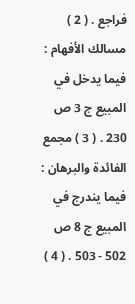فراجع . ( 2 ) مسالك الأفهام : فيما يدخل في المبيع ج 3 ص 230 . ( 3 ) مجمع الفائدة والبرهان : فيما يندرج في المبيع ج 8 ص 502 - 503 . ( 4 )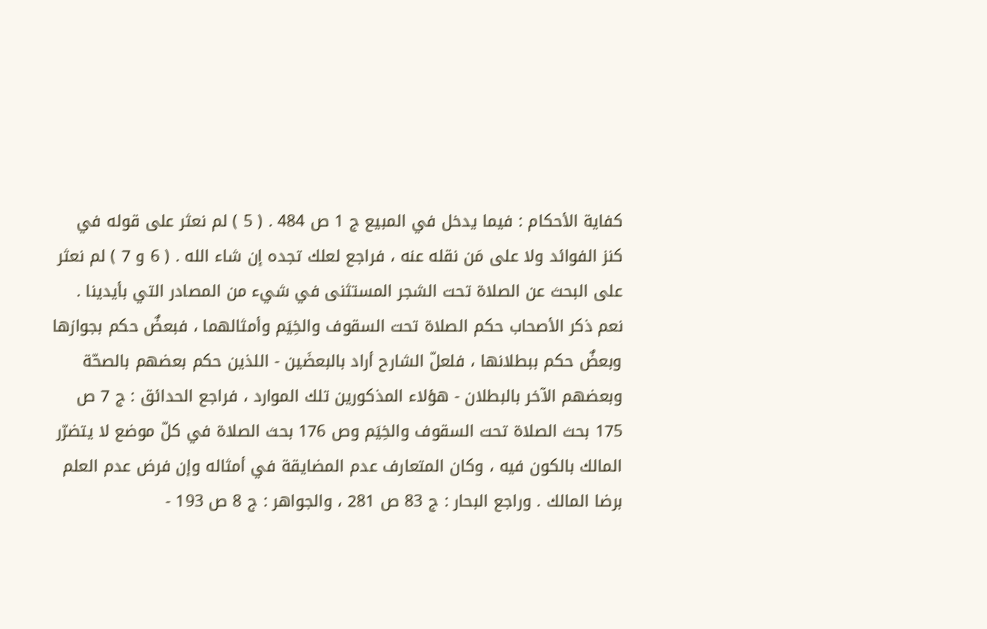كفاية الأحكام : فيما يدخل في المبيع ج 1 ص 484 . ( 5 ) لم نعثر على قوله في كنز الفوائد ولا على مَن نقله عنه ، فراجع لعلك تجده إن شاء الله . ( 6 و 7 ) لم نعثر على البحث عن الصلاة تحت الشجر المستثنى في شيء من المصادر التي بأيدينا . نعم ذكر الأصحاب حكم الصلاة تحت السقوف والخِيَم وأمثالهما ، فبعضٌ حكم بجوازها وبعضٌ حكم ببطلانها ، فلعلّ الشارح أراد بالبعضَين - اللذين حكم بعضهم بالصحّة وبعضهم الآخر بالبطلان - هؤلاء المذكورين تلك الموارد ، فراجع الحدائق : ج 7 ص 175 بحث الصلاة تحت السقوف والخِيَم وص 176 بحث الصلاة في كلّ موضع لا يتضرّر المالك بالكون فيه ، وكان المتعارف عدم المضايقة في أمثاله وإن فرض عدم العلم برضا المالك . وراجع البحار : ج 83 ص 281 ، والجواهر : ج 8 ص 193 -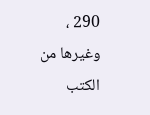290 ، وغيرها من الكتب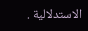الاستدلالية .